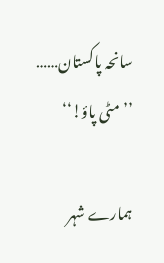سانحہ پاکستان…… ’’مٹی پاؤ!‘‘

ہمارے شہر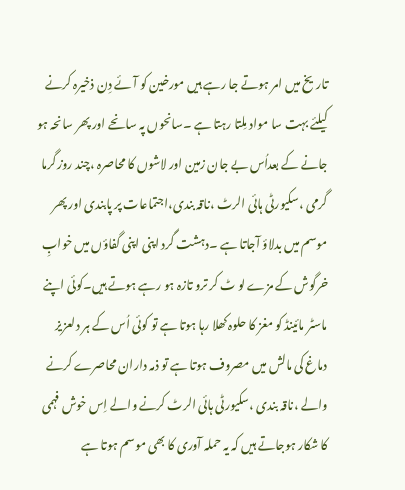تاریخ میں امر ہوتے جا رہے ہیں مورخین کو آئے دِن ذخیرہ کرنے کیلئے بہت سا مواد مِلتا رہتا ہے ۔سانحوں پہ سانحے اور پھر سانحہ ہو جانے کے بعداُس بے جان زمین اور لاشوں کا محاصرہ ،چند روز گرما گرمی ،سکیورٹی ہائی الرٹ ،ناقہ بندی،اجتماعات پر پابندی اور پھر موسم میں بدلاؤ آجاتا ہے ۔دہشت گرد اپنی اپنی گفاؤں میں خوابِ خرگوش کے مزے لو ٹ کر ترو تازہ ہو رہے ہوتے ہیں۔کوئی اپنے ماسٹر مائینڈ کو مغز کا حلوہ کھلا رہا ہوتا ہے تو کوئی اُس کے ہر دلعزیز دماغ کی مالش میں مصروف ہوتا ہے تو ذمہ داران محاصرے کرنے والے ،ناقہ بندی ،سکیورٹی ہائی الرٹ کرنے والے اِس خوش فہمی کا شکار ہوجاتے ہیں کہ یہ حملہ آوری کا بھی موسم ہوتا ہے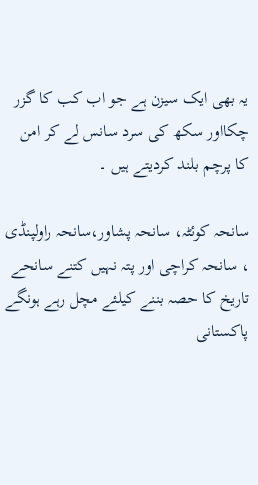یہ بھی ایک سیزن ہے جو اب کب کا گزر چکااور سکھ کی سرد سانس لے کر امن کا پرچم بلند کردیتے ہیں ۔

سانحہ کوئٹہ، سانحہ پشاور،سانحہ راولپنڈی ، سانحہ کراچی اور پتہ نہیں کتنے سانحے تاریخ کا حصہ بننے کیلئے مچل رہے ہونگے پاکستانی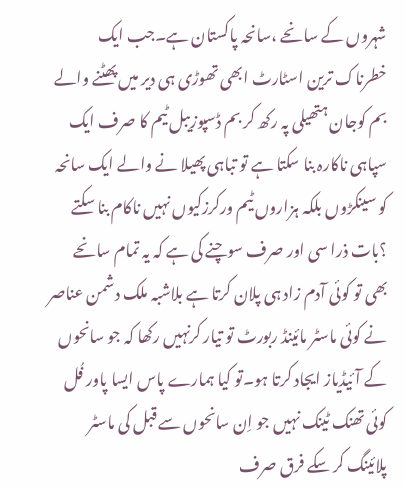شہروں کے سانحے ،سانحہ پاکستان ہے۔جب ایک خطرناک ترین اسٹارٹ ابھی تھوڑی ہی دیر میں پھٹنے والے بم کوجان ہتھیلی پہ رکھ کر بم ڈسپوزیبل ٹیم کا صرف ایک سپاہی ناکارہ بنا سکتا ہے تو تباہی پھیلا نے والے ایک سانحہ کو سینکڑوں بلکہ ہزاروں ٹیم ورکرزکیوں نہیں ناکام بنا سکتے ؟بات ذرا سی اور صرف سوچنے کی ہے کہ یہ تمام سانحے بھی تو کوئی آدم زاد ہی پلان کرتا ہے بلاشبہ ملک دشمن عناصر نے کوئی ماسٹر مائینڈ ربورٹ تو تیار کرنہیں رکھا کہ جو سانحوں کے آئیڈیاز ایجاد کرتا ہو۔تو کیا ہمارے پاس ایسا پاور فُل کوئی تھنک ٹینک نہیں جو اِن سانحوں سے قبل کی ماسٹر پلائینگ کر سکے فرق صرف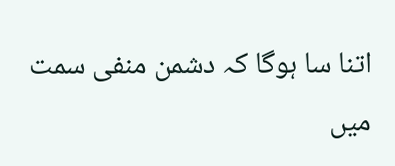اتنا سا ہوگا کہ دشمن منفی سمت میں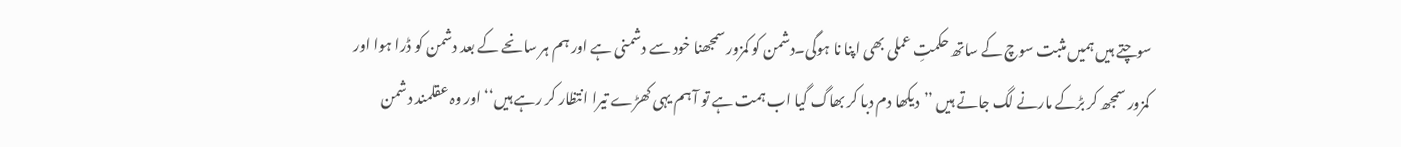سوچتے ہیں ہمیں مثبت سوچ کے ساتھ حکمتِ عملی بھی اپنا نا ہوگی۔دشمن کو کمزور سمجھنا خود سے دشمنی ہے اور ہم ہر سانحے کے بعد دشمن کو ڈرا ہوا اور کمزور سمجھ کر بڑکے مارنے لگ جاتے ہیں ’’دیکھا دم دبا کر بھاگ گیا اب ہمت ہے تو آ ہم یہی کھڑے تیرا انتظار کر رہے ہیں‘‘ اور وہ عقلمند دشمن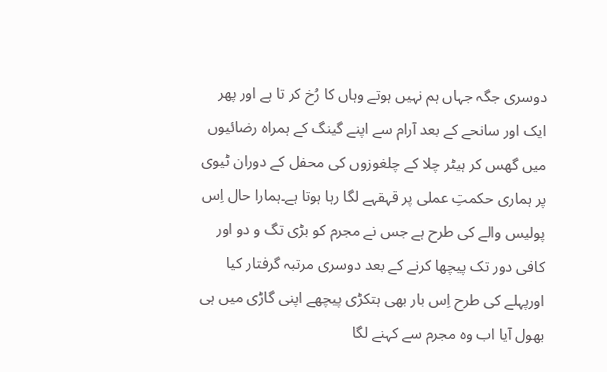دوسری جگہ جہاں ہم نہیں ہوتے وہاں کا رُخ کر تا ہے اور پھر ایک اور سانحے کے بعد آرام سے اپنے گینگ کے ہمراہ رضائیوں میں گھس کر ہیٹر چلا کے چلغوزوں کی محفل کے دوران ٹیوی پر ہماری حکمتِ عملی پر قہقہے لگا رہا ہوتا ہے۔ہمارا حال اِس پولیس والے کی طرح ہے جس نے مجرم کو بڑی تگ و دو اور کافی دور تک پیچھا کرنے کے بعد دوسری مرتبہ گرفتار کیا اورپہلے کی طرح اِس بار بھی ہتکڑی پیچھے اپنی گاڑی میں ہی بھول آیا اب وہ مجرم سے کہنے لگا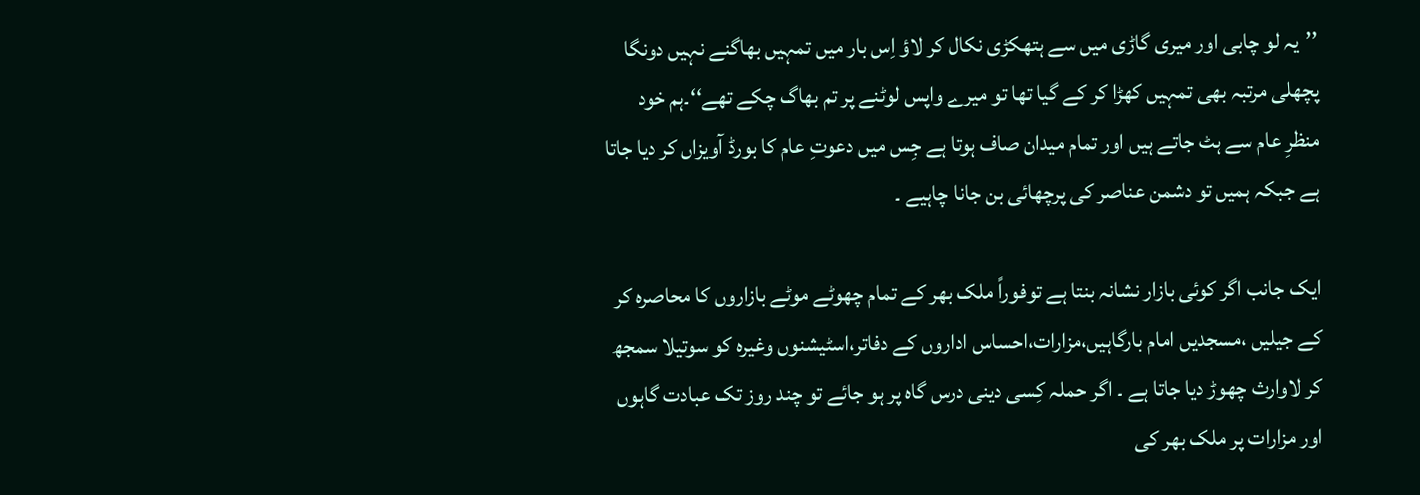’’یہ لو چابی اور میری گاڑی میں سے ہتھکڑی نکال کر لاؤ اِس بار میں تمہیں بھاگنے نہیں دونگا پچھلی مرتبہ بھی تمہیں کھڑا کر کے گیا تھا تو میرے واپس لوٹنے پر تم بھاگ چکے تھے‘‘۔ہم خود منظرِ عام سے ہٹ جاتے ہیں اور تمام میدان صاف ہوتا ہے جِس میں دعوتِ عام کا بورڈ آویزاں کر دیا جاتا ہے جبکہ ہمیں تو دشمن عناصر کی پرچھائی بن جانا چاہیے ۔

ایک جانب اگر کوئی بازار نشانہ بنتا ہے توفوراً ملک بھر کے تمام چھوٹے موٹے بازاروں کا محاصرہ کر کے جیلیں ،مسجدیں امام بارگاہیں،مزارات،احساس اداروں کے دفاتر،اسٹیشنوں وغیرہ کو سوتیلا سمجھ کر لاوارث چھوڑ دیا جاتا ہے ۔ اگر حملہ کِسی دینی درس گاہ پر ہو جائے تو چند روز تک عبادت گاہوں اور مزارات پر ملک بھر کی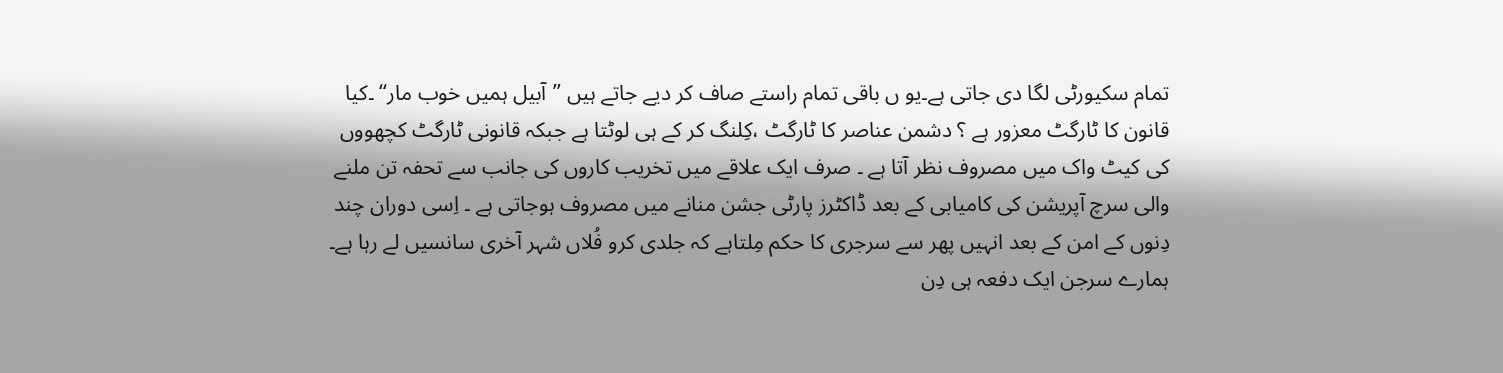تمام سکیورٹی لگا دی جاتی ہے۔یو ں باقی تمام راستے صاف کر دیے جاتے ہیں ’’آبیل ہمیں خوب مار‘‘ ۔کیا قانون کا ٹارگٹ معزور ہے ؟ دشمن عناصر کا ٹارگٹ ،کِلنگ کر کے ہی لوٹتا ہے جبکہ قانونی ٹارگٹ کچھووں کی کیٹ واک میں مصروف نظر آتا ہے ۔ صرف ایک علاقے میں تخریب کاروں کی جانب سے تحفہ تن ملنے والی سرچ آپریشن کی کامیابی کے بعد ڈاکٹرز پارٹی جشن منانے میں مصروف ہوجاتی ہے ۔ اِسی دوران چند دِنوں کے امن کے بعد انہیں پھر سے سرجری کا حکم مِلتاہے کہ جلدی کرو فُلاں شہر آخری سانسیں لے رہا ہے۔ ہمارے سرجن ایک دفعہ ہی دِن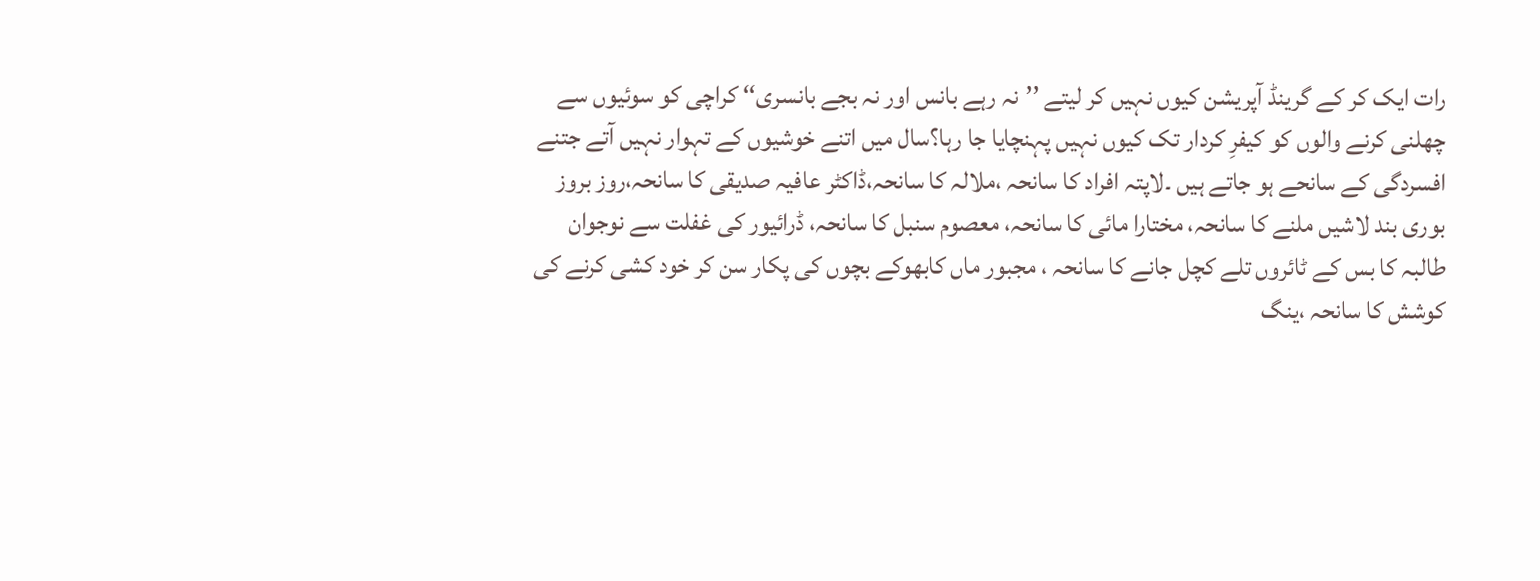رات ایک کر کے گرینڈ آپریشن کیوں نہیں کر لیتے ’’نہ رہے بانس اور نہ بجے بانسری‘‘ کراچی کو سوئیوں سے چھلنی کرنے والوں کو کیفرِ کردار تک کیوں نہیں پہنچایا جا رہا؟سال میں اتنے خوشیوں کے تہوار نہیں آتے جتنے افسردگی کے سانحے ہو جاتے ہیں ۔لاپتہ افراد کا سانحہ ،ملالہ کا سانحہ،ڈاکٹر عافیہ صدیقی کا سانحہ،روز بروز بوری بند لاشیں ملنے کا سانحہ، مختارا مائی کا سانحہ، معصوم سنبل کا سانحہ، ڈرائیور کی غفلت سے نوجوان طالبہ کا بس کے ٹائروں تلے کچل جانے کا سانحہ ، مجبور ماں کابھوکے بچوں کی پکار سن کر خود کشی کرنے کی کوشش کا سانحہ ،ینگ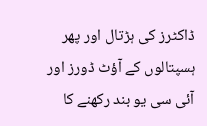ڈاکٹرز کی ہڑتال اور پھر ہسپتالوں کے آؤٹ ڈورز اور آئی سی یو بند رکھنے کا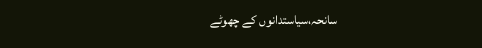سانحہ،سیاستدانوں کے چھوٹے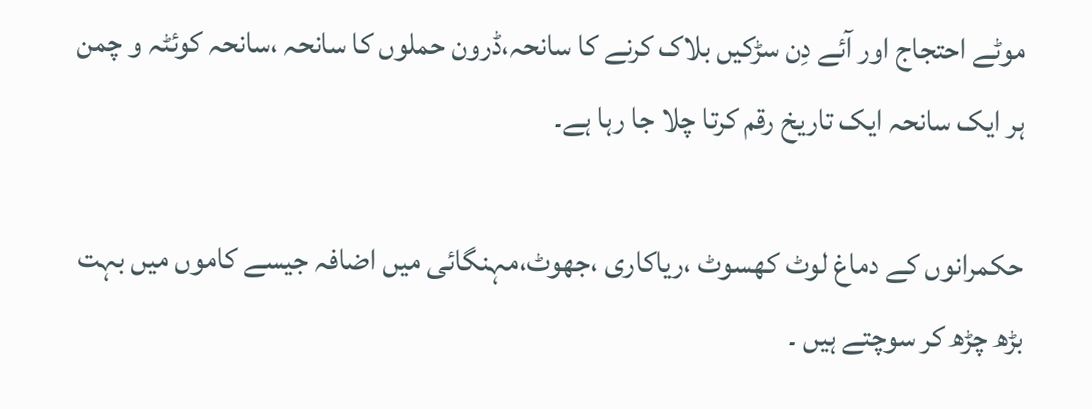موٹے احتجاج اور آئے دِن سڑکیں بلاک کرنے کا سانحہ،ڈرون حملوں کا سانحہ ،سانحہ کوئٹہ و چمن ہر ایک سانحہ ایک تاریخ رقم کرتا چلا جا رہا ہے۔

حکمرانوں کے دماغ لوٹ کھسوٹ ،ریاکاری ،جھوٹ،مہنگائی میں اضافہ جیسے کاموں میں بہت بڑھ چڑھ کر سوچتے ہیں ۔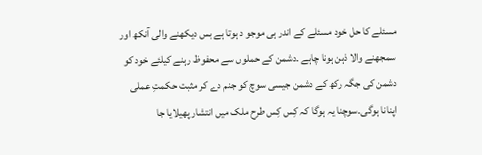مسئلے کا حل خود مسئلے کے اندر ہی موجو د ہوتا ہے بس دیکھنے والی آنکھ اور سمجھنے والا ذہن ہونا چاہے ۔دشمن کے حملوں سے محفوظ رہنے کیلئے خود کو دشمن کی جگہ رکھ کے دشمن جیسی سوچ کو جنم دے کر مثبت حکمتِ عملی اپنانا ہوگی۔سوچنا یہ ہوگا کہ کِس کِس طرح ملک میں انتشار پھیلایا جا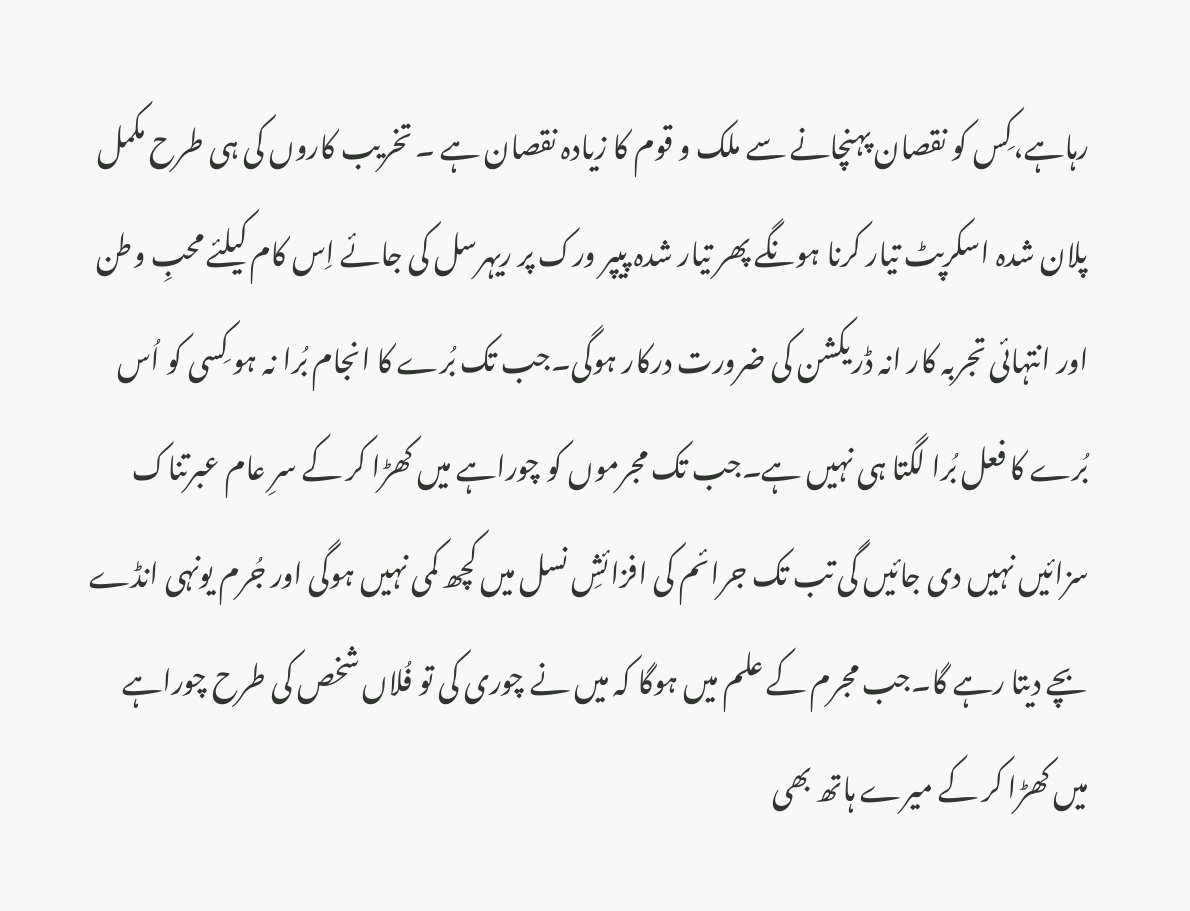رہاہے،کِس کو نقصان پہنچانے سے ملک و قوم کا زیادہ نقصان ہے ۔ تخریب کاروں کی ہی طرح مکمل پلان شدہ اسکرپٹ تیار کرنا ہونگے پھر تیار شدہ پیپر ورک پر ریہرسل کی جائے اِس کام کیلئے محبِ وطن اور انتہائی تجربہ کار انہ ڈریکشن کی ضرورت درکار ہوگی۔جب تک بُرے کا انجام بُرا نہ ہو کِسی کو اُس بُرے کا فعل بُرا لگتا ہی نہیں ہے۔جب تک مجرموں کو چوراہے میں کھڑا کر کے سرِ عام عبرتناک سزائیں نہیں دی جائیں گی تب تک جرائم کی افزائشِ نسل میں کچھ کمی نہیں ہوگی اور جُرم یونہی انڈے بچے دیتا رہے گا۔جب مجرم کے علم میں ہوگا کہ میں نے چوری کی تو فُلاں شخص کی طرح چوراہے میں کھڑا کر کے میرے ہاتھ بھی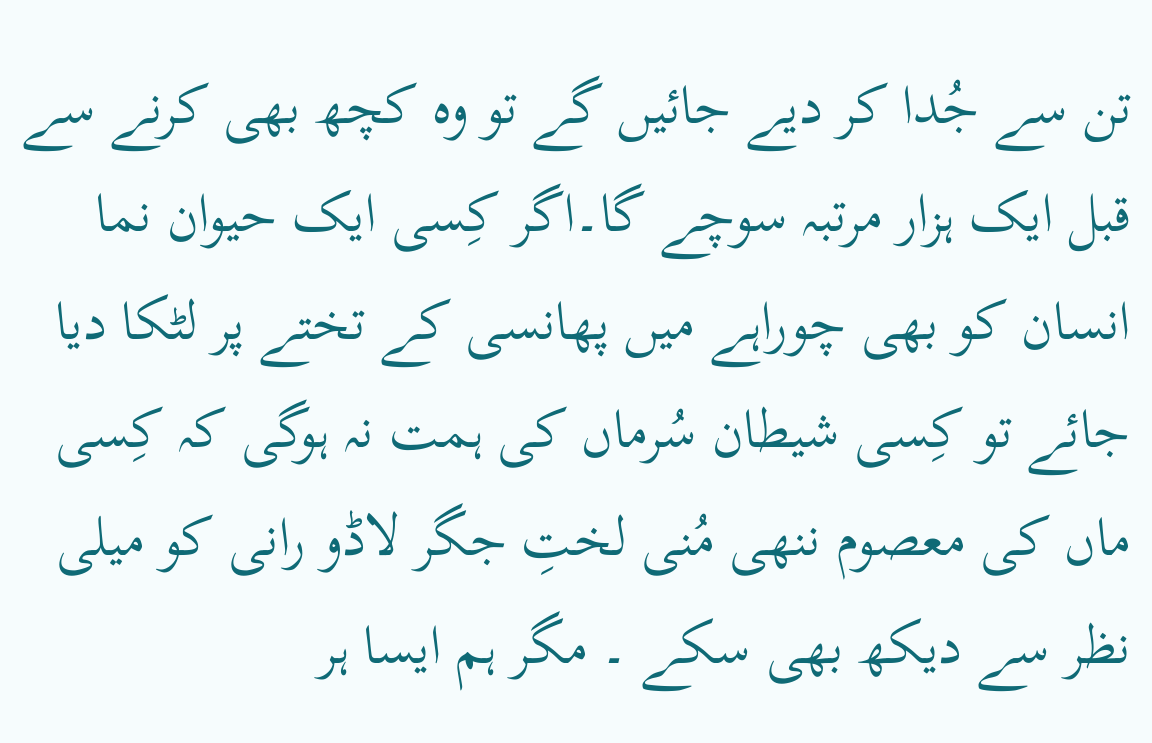تن سے جُدا کر دیے جائیں گے تو وہ کچھ بھی کرنے سے قبل ایک ہزار مرتبہ سوچے گا۔اگر کِسی ایک حیوان نما انسان کو بھی چوراہے میں پھانسی کے تختے پر لٹکا دیا جائے تو کِسی شیطان سُرماں کی ہمت نہ ہوگی کہ کِسی ماں کی معصوم ننھی مُنی لختِ جگر لاڈو رانی کو میلی نظر سے دیکھ بھی سکے ۔ مگر ہم ایسا ہر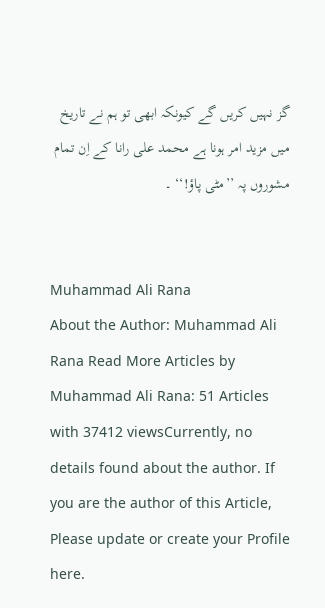گز نہیں کریں گے کیونکہ ابھی تو ہم نے تاریخ میں مزید امر ہونا ہے محمد علی رانا کے اِن تمام مشوروں پہ ’’مٹی پاؤ!‘‘ ۔


Muhammad Ali Rana
About the Author: Muhammad Ali Rana Read More Articles by Muhammad Ali Rana: 51 Articles with 37412 viewsCurrently, no details found about the author. If you are the author of this Article, Please update or create your Profile here.